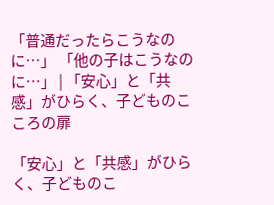「普通だったらこうなのに…」 「他の子はこうなのに…」 | 「安心」と「共感」がひらく、子どものこころの扉

「安心」と「共感」がひらく、子どものこ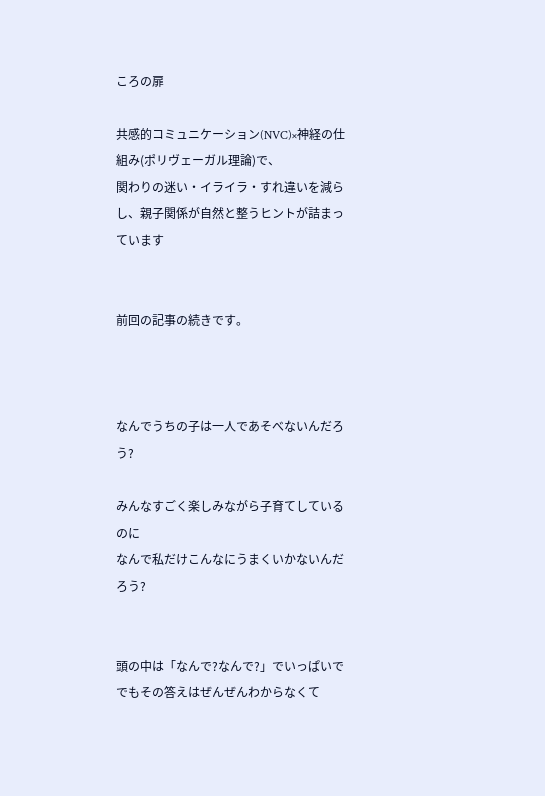ころの扉

共感的コミュニケーション(NVC)×神経の仕組み(ポリヴェーガル理論)で、
関わりの迷い・イライラ・すれ違いを減らし、親子関係が自然と整うヒントが詰まっています


前回の記事の続きです。



なんでうちの子は一人であそべないんだろう?

みんなすごく楽しみながら子育てしているのに
なんで私だけこんなにうまくいかないんだろう?


頭の中は「なんで?なんで?」でいっぱいで
でもその答えはぜんぜんわからなくて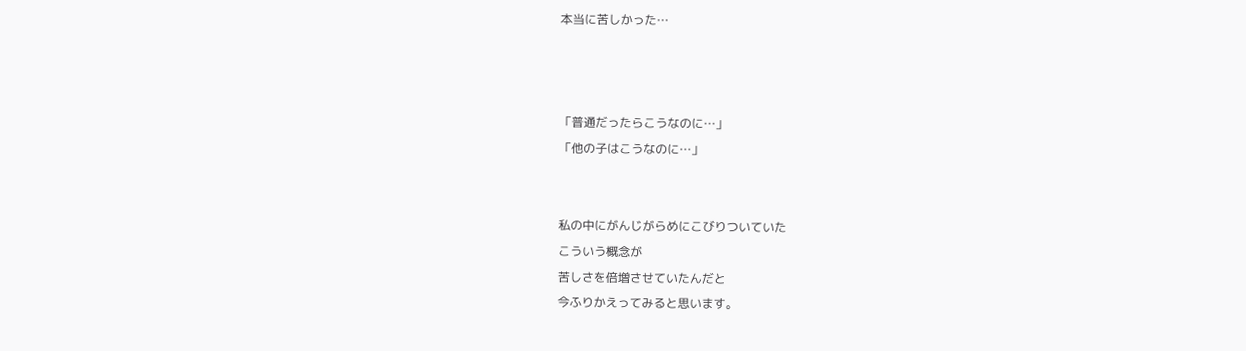本当に苦しかった…



「普通だったらこうなのに…」
「他の子はこうなのに…」


私の中にがんじがらめにこびりついていた
こういう概念が
苦しさを倍増させていたんだと
今ふりかえってみると思います。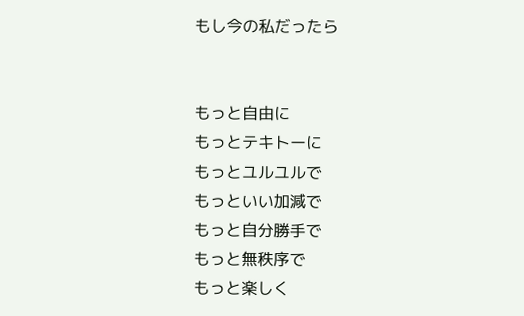もし今の私だったら


もっと自由に
もっとテキトーに
もっとユルユルで
もっといい加減で
もっと自分勝手で
もっと無秩序で
もっと楽しく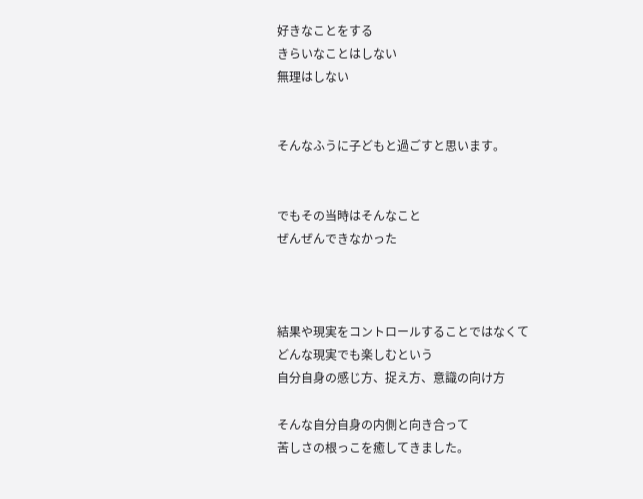好きなことをする
きらいなことはしない
無理はしない


そんなふうに子どもと過ごすと思います。


でもその当時はそんなこと
ぜんぜんできなかった



結果や現実をコントロールすることではなくて
どんな現実でも楽しむという
自分自身の感じ方、捉え方、意識の向け方

そんな自分自身の内側と向き合って
苦しさの根っこを癒してきました。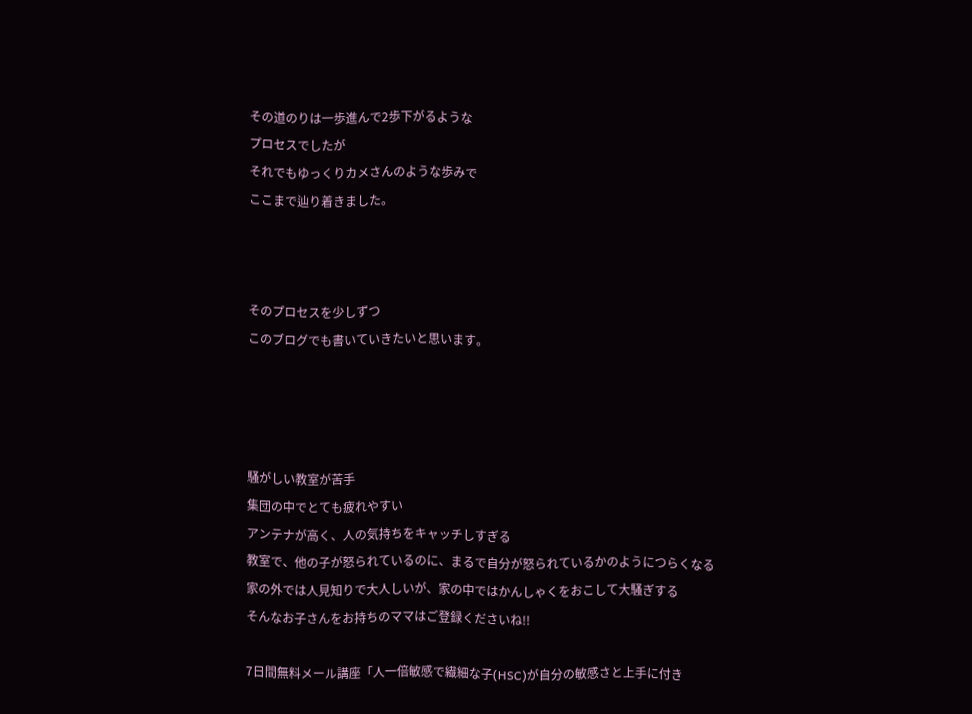その道のりは一歩進んで2歩下がるような
プロセスでしたが
それでもゆっくりカメさんのような歩みで
ここまで辿り着きました。



そのプロセスを少しずつ
このブログでも書いていきたいと思います。




騒がしい教室が苦手
集団の中でとても疲れやすい
アンテナが高く、人の気持ちをキャッチしすぎる
教室で、他の子が怒られているのに、まるで自分が怒られているかのようにつらくなる
家の外では人見知りで大人しいが、家の中ではかんしゃくをおこして大騒ぎする
そんなお子さんをお持ちのママはご登録くださいね!!

7日間無料メール講座「人一倍敏感で繊細な子(HSC)が自分の敏感さと上手に付き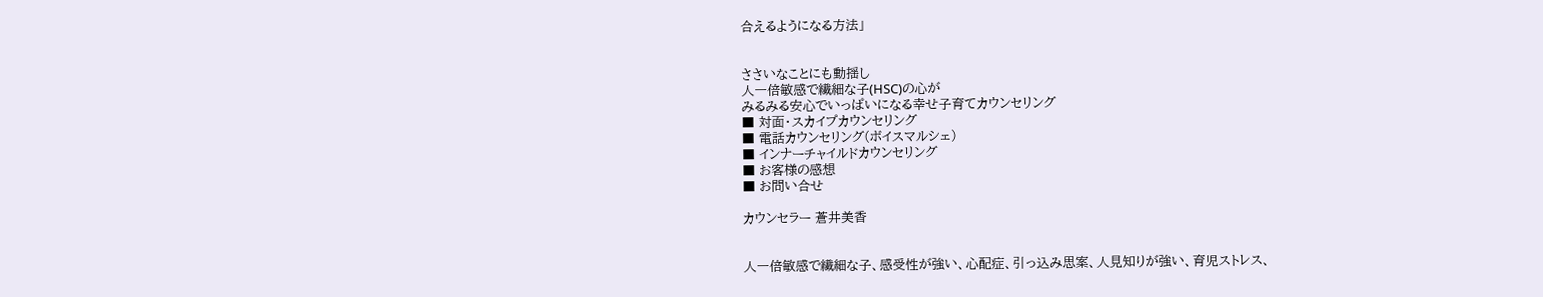合えるようになる方法」


ささいなことにも動揺し
人一倍敏感で繊細な子(HSC)の心が
みるみる安心でいっぱいになる幸せ子育てカウンセリング
■ 対面・スカイプカウンセリング
■ 電話カウンセリング(ボイスマルシェ)
■ インナーチャイルドカウンセリング
■ お客様の感想
■ お問い合せ

カウンセラー 蒼井美香


人一倍敏感で繊細な子、感受性が強い、心配症、引っ込み思案、人見知りが強い、育児ストレス、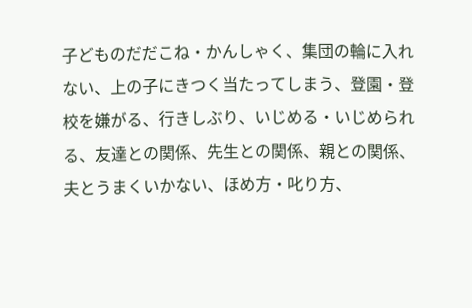子どものだだこね・かんしゃく、集団の輪に入れない、上の子にきつく当たってしまう、登園・登校を嫌がる、行きしぶり、いじめる・いじめられる、友達との関係、先生との関係、親との関係、夫とうまくいかない、ほめ方・叱り方、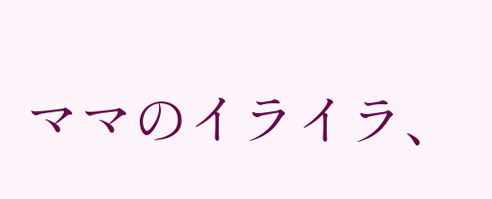ママのイライラ、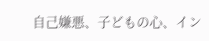自己嫌悪、子どもの心、イン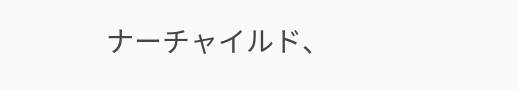ナーチャイルド、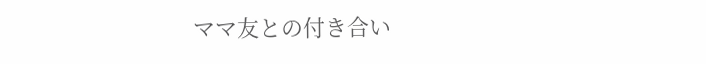ママ友との付き合い